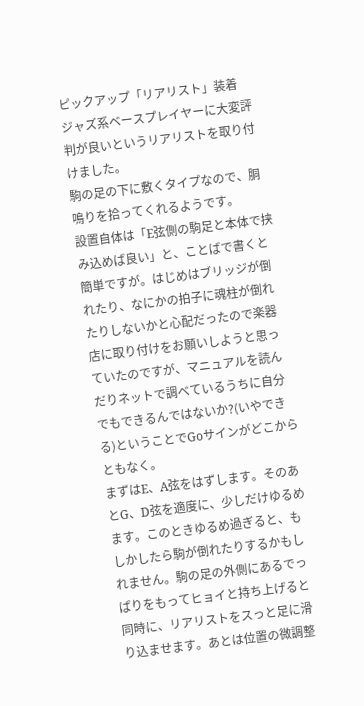ピックアップ「リアリスト」装着
ジャズ系ベースプレイヤーに大変評判が良いというリアリストを取り付けました。
駒の足の下に敷くタイプなので、胴鳴りを拾ってくれるようです。
設置自体は「E弦側の駒足と本体で挟み込めば良い」と、ことばで書くと簡単ですが。はじめはブリッジが倒れたり、なにかの拍子に魂柱が倒れたりしないかと心配だったので楽器店に取り付けをお願いしようと思っていたのですが、マニュアルを読んだりネットで調べているうちに自分でもできるんではないか?(いやできる)ということでGoサインがどこからともなく。
まずはE、A弦をはずします。そのあとG、D弦を適度に、少しだけゆるめます。このときゆるめ過ぎると、もしかしたら駒が倒れたりするかもしれません。駒の足の外側にあるでっぱりをもってヒョイと持ち上げると同時に、リアリストをスっと足に滑り込ませます。あとは位置の微調整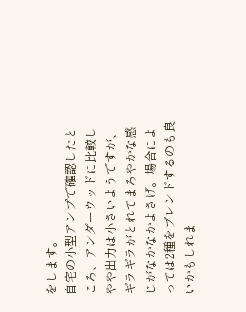をします。
自宅の小型アンプで確認したところ、アンダーウッドに比較しやや出力は小さいようですが、ギラギラがとれてまろやかな感じがなかなかよさげ。場合によっては2種をブレンドするのも良いかもしれま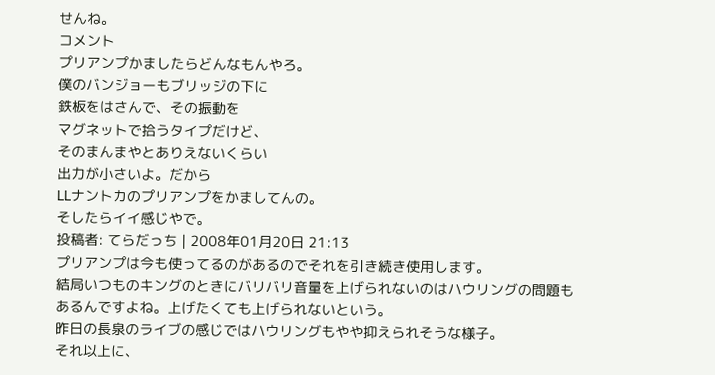せんね。
コメント
プリアンプかましたらどんなもんやろ。
僕のバンジョーもブリッジの下に
鉄板をはさんで、その振動を
マグネットで拾うタイプだけど、
そのまんまやとありえないくらい
出力が小さいよ。だから
LLナントカのプリアンプをかましてんの。
そしたらイイ感じやで。
投稿者: てらだっち | 2008年01月20日 21:13
プリアンプは今も使ってるのがあるのでそれを引き続き使用します。
結局いつものキングのときにバリバリ音量を上げられないのはハウリングの問題もあるんですよね。上げたくても上げられないという。
昨日の長泉のライブの感じではハウリングもやや抑えられそうな様子。
それ以上に、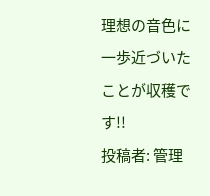理想の音色に一歩近づいたことが収穫です!!
投稿者: 管理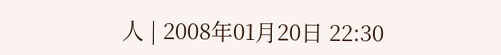人 | 2008年01月20日 22:30